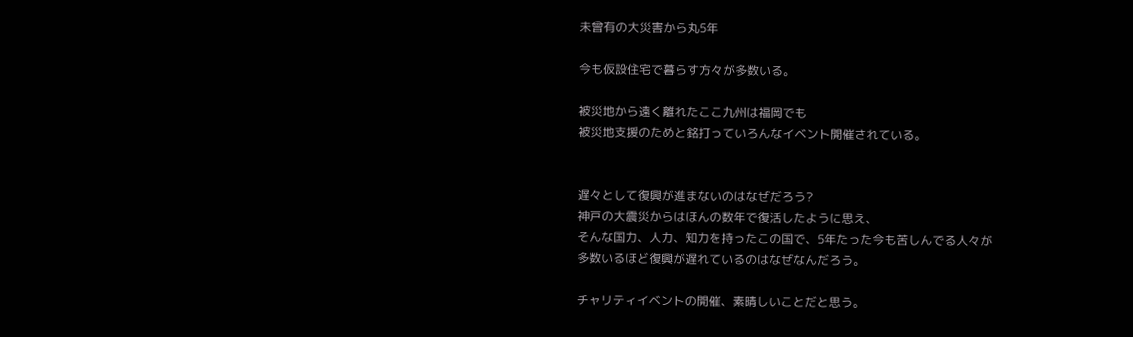未曾有の大災害から丸5年

今も仮設住宅で暮らす方々が多数いる。

被災地から遠く離れたここ九州は福岡でも
被災地支援のためと銘打っていろんなイベント開催されている。


遅々として復興が進まないのはなぜだろう?
神戸の大震災からはほんの数年で復活したように思え、
そんな国力、人力、知力を持ったこの国で、5年たった今も苦しんでる人々が
多数いるほど復興が遅れているのはなぜなんだろう。

チャリティイベントの開催、素晴しいことだと思う。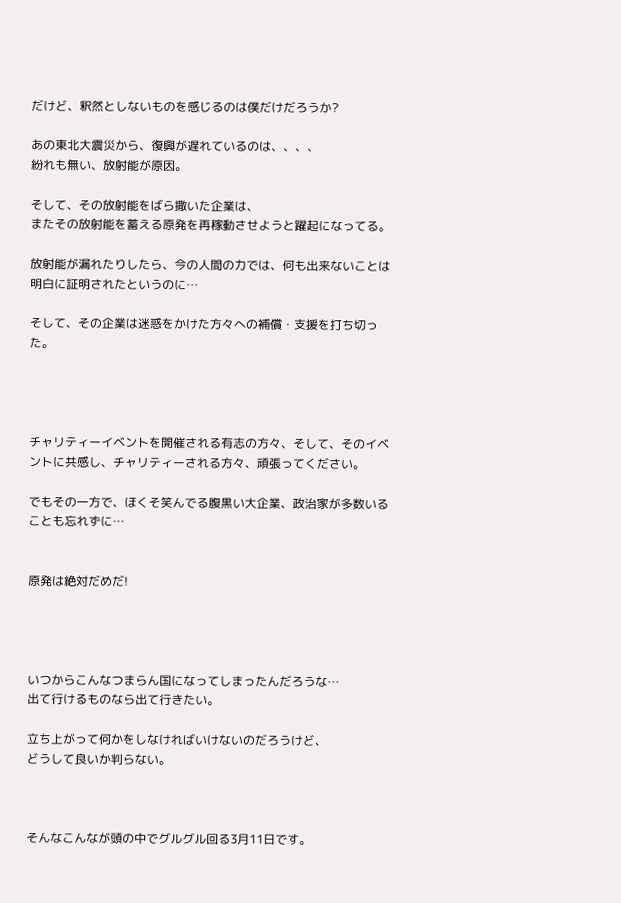だけど、釈然としないものを感じるのは僕だけだろうか?

あの東北大震災から、復興が遅れているのは、、、、
紛れも無い、放射能が原因。

そして、その放射能をばら撒いた企業は、
またその放射能を蓄える原発を再稼動させようと躍起になってる。

放射能が漏れたりしたら、今の人間の力では、何も出来ないことは
明白に証明されたというのに…

そして、その企業は迷惑をかけた方々への補償・支援を打ち切った。




チャリティーイベントを開催される有志の方々、そして、そのイベントに共感し、チャリティーされる方々、頑張ってください。

でもその一方で、ほくそ笑んでる腹黒い大企業、政治家が多数いることも忘れずに…


原発は絶対だめだ!




いつからこんなつまらん国になってしまったんだろうな…
出て行けるものなら出て行きたい。

立ち上がって何かをしなければいけないのだろうけど、
どうして良いか判らない。



そんなこんなが頭の中でグルグル回る3月11日です。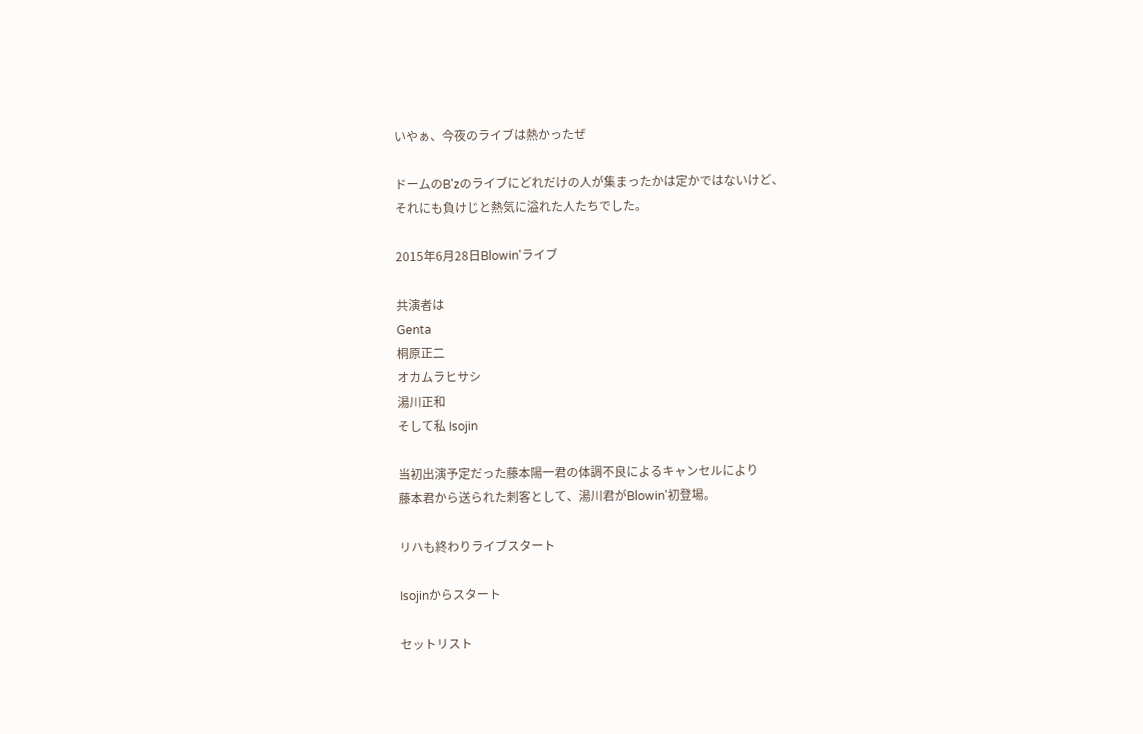いやぁ、今夜のライブは熱かったぜ

ドームのB'zのライブにどれだけの人が集まったかは定かではないけど、
それにも負けじと熱気に溢れた人たちでした。

2015年6月28日Blowin'ライブ

共演者は
Genta
桐原正二
オカムラヒサシ
湯川正和
そして私 Isojin

当初出演予定だった藤本陽一君の体調不良によるキャンセルにより
藤本君から送られた刺客として、湯川君がBlowin'初登場。

リハも終わりライブスタート

Isojinからスタート

セットリスト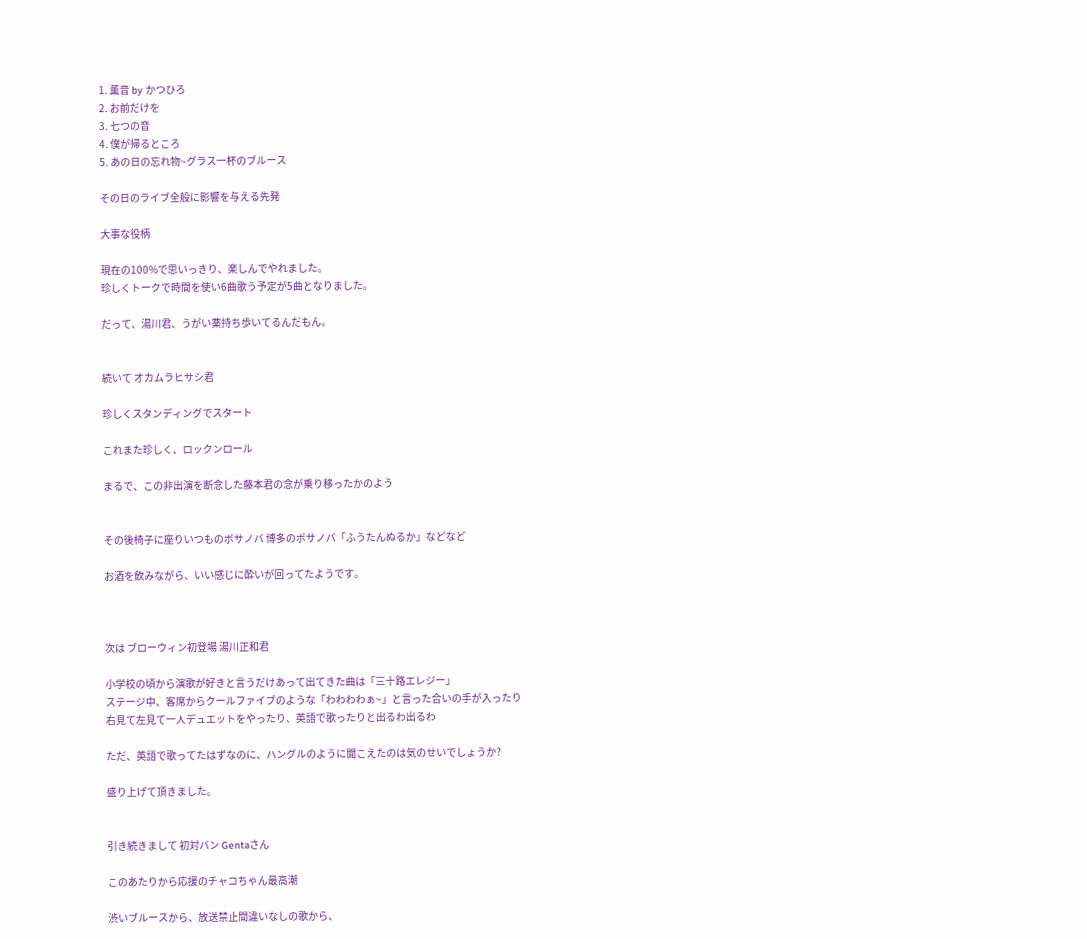1. 薫音 by かつひろ
2. お前だけを
3. 七つの音
4. 僕が帰るところ
5. あの日の忘れ物~グラス一杯のブルース

その日のライブ全般に影響を与える先発

大事な役柄

現在の100%で思いっきり、楽しんでやれました。
珍しくトークで時間を使い6曲歌う予定が5曲となりました。

だって、湯川君、うがい薬持ち歩いてるんだもん。


続いて オカムラヒサシ君

珍しくスタンディングでスタート

これまた珍しく、ロックンロール

まるで、この非出演を断念した藤本君の念が乗り移ったかのよう


その後椅子に座りいつものボサノバ 博多のボサノバ「ふうたんぬるか」などなど

お酒を飲みながら、いい感じに酔いが回ってたようです。



次は ブローウィン初登場 湯川正和君

小学校の頃から演歌が好きと言うだけあって出てきた曲は「三十路エレジー」
ステージ中、客席からクールファイブのような「わわわわぁ~」と言った合いの手が入ったり
右見て左見て一人デュエットをやったり、英語で歌ったりと出るわ出るわ

ただ、英語で歌ってたはずなのに、ハングルのように聞こえたのは気のせいでしょうか?

盛り上げて頂きました。


引き続きまして 初対バン Gentaさん

このあたりから応援のチャコちゃん最高潮

渋いブルースから、放送禁止間違いなしの歌から、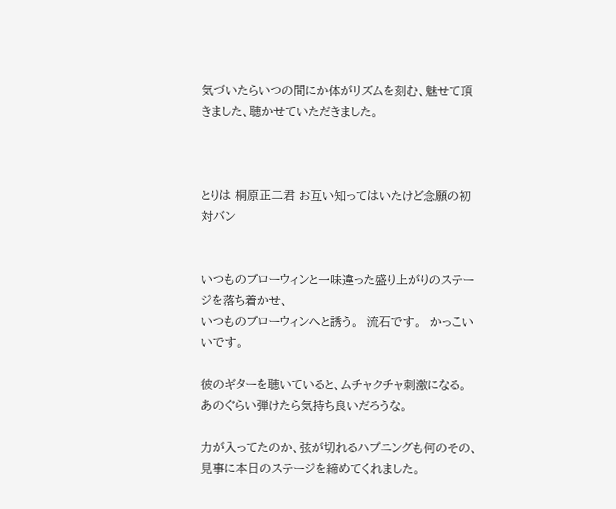気づいたらいつの間にか体がリズムを刻む、魅せて頂きました、聴かせていただきました。



とりは 桐原正二君 お互い知ってはいたけど念願の初対バン


いつものブローウィンと一味違った盛り上がりのステージを落ち着かせ、
いつものブローウィンへと誘う。  流石です。  かっこいいです。

彼のギターを聴いていると、ムチャクチャ刺激になる。
あのぐらい弾けたら気持ち良いだろうな。

力が入ってたのか、弦が切れるハプニングも何のその、
見事に本日のステージを締めてくれました。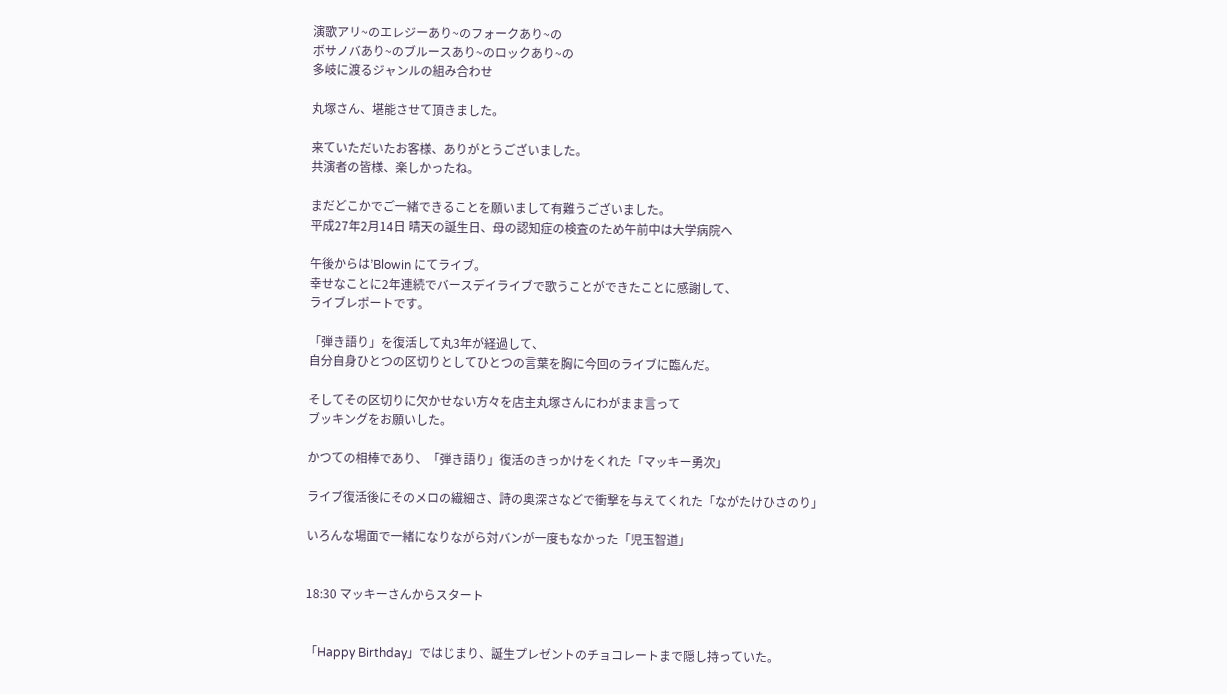演歌アリ~のエレジーあり~のフォークあり~の
ボサノバあり~のブルースあり~のロックあり~の
多岐に渡るジャンルの組み合わせ

丸塚さん、堪能させて頂きました。

来ていただいたお客様、ありがとうございました。
共演者の皆様、楽しかったね。

まだどこかでご一緒できることを願いまして有難うございました。
平成27年2月14日 晴天の誕生日、母の認知症の検査のため午前中は大学病院へ

午後からは’Blowin にてライブ。
幸せなことに2年連続でバースデイライブで歌うことができたことに感謝して、
ライブレポートです。

「弾き語り」を復活して丸3年が経過して、
自分自身ひとつの区切りとしてひとつの言葉を胸に今回のライブに臨んだ。

そしてその区切りに欠かせない方々を店主丸塚さんにわがまま言って
ブッキングをお願いした。

かつての相棒であり、「弾き語り」復活のきっかけをくれた「マッキー勇次」

ライブ復活後にそのメロの繊細さ、詩の奥深さなどで衝撃を与えてくれた「ながたけひさのり」

いろんな場面で一緒になりながら対バンが一度もなかった「児玉智道」


18:30 マッキーさんからスタート


「Happy Birthday」ではじまり、誕生プレゼントのチョコレートまで隠し持っていた。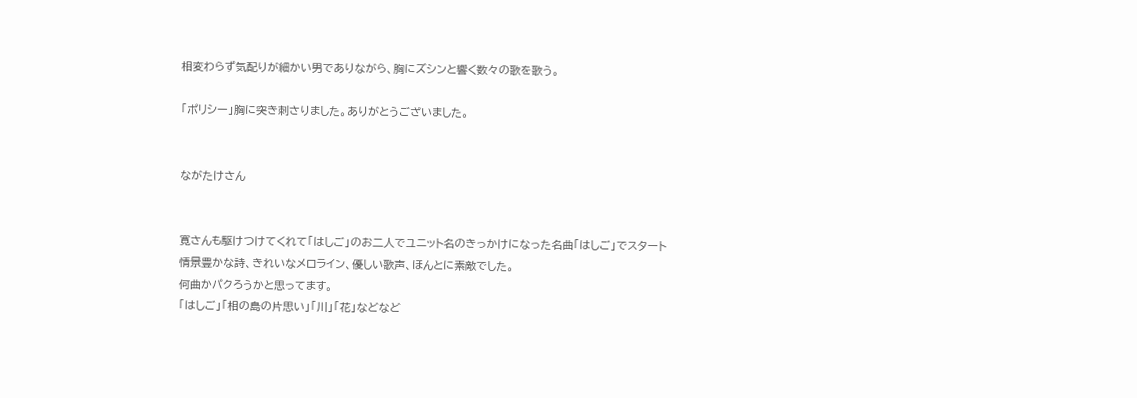相変わらず気配りが細かい男でありながら、胸にズシンと響く数々の歌を歌う。

「ポリシー」胸に突き刺さりました。ありがとうございました。


ながたけさん


寛さんも駆けつけてくれて「はしご」のお二人でユニット名のきっかけになった名曲「はしご」でスタート
情景豊かな詩、きれいなメロライン、優しい歌声、ほんとに素敵でした。
何曲かパクろうかと思ってます。
「はしご」「相の島の片思い」「川」「花」などなど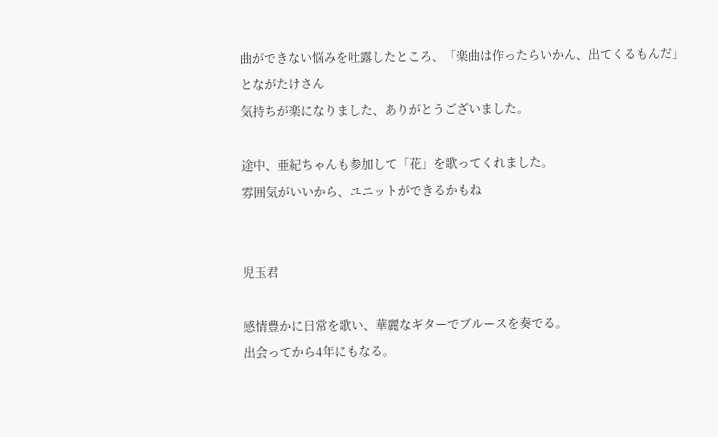曲ができない悩みを吐露したところ、「楽曲は作ったらいかん、出てくるもんだ」とながたけさん
気持ちが楽になりました、ありがとうございました。

途中、亜紀ちゃんも参加して「花」を歌ってくれました。
雰囲気がいいから、ユニットができるかもね


児玉君

感情豊かに日常を歌い、華麗なギターでブルースを奏でる。
出会ってから4年にもなる。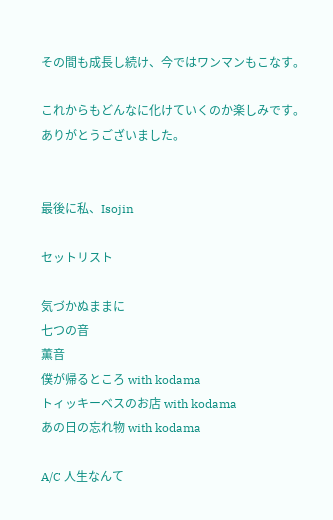その間も成長し続け、今ではワンマンもこなす。

これからもどんなに化けていくのか楽しみです。
ありがとうございました。


最後に私、Isojin

セットリスト

気づかぬままに
七つの音
薫音
僕が帰るところ with kodama
トィッキーベスのお店 with kodama
あの日の忘れ物 with kodama

A/C 人生なんて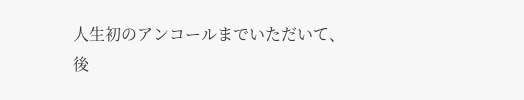人生初のアンコールまでいただいて、
後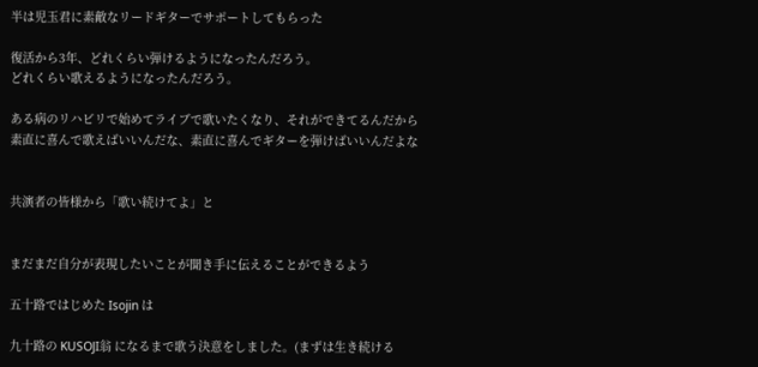半は児玉君に素敵なリードギターでサポートしてもらった

復活から3年、どれくらい弾けるようになったんだろう。
どれくらい歌えるようになったんだろう。

ある病のリハビリで始めてライブで歌いたくなり、それができてるんだから
素直に喜んで歌えばいいんだな、素直に喜んでギターを弾けばいいんだよな


共演者の皆様から「歌い続けてよ」と


まだまだ自分が表現したいことが聞き手に伝えることができるよう

五十路ではじめた Isojin は

九十路の KUSOJI翁 になるまで歌う決意をしました。(まずは生き続ける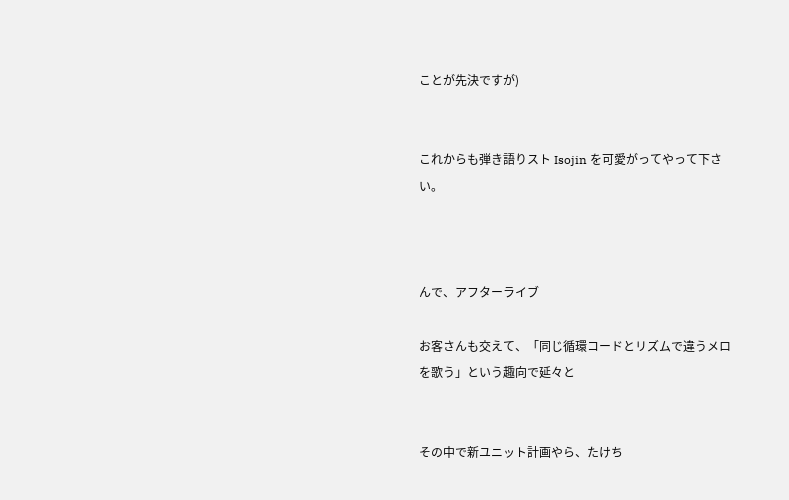ことが先決ですが)


これからも弾き語りスト Isojin を可愛がってやって下さい。



んで、アフターライブ

お客さんも交えて、「同じ循環コードとリズムで違うメロを歌う」という趣向で延々と


その中で新ユニット計画やら、たけち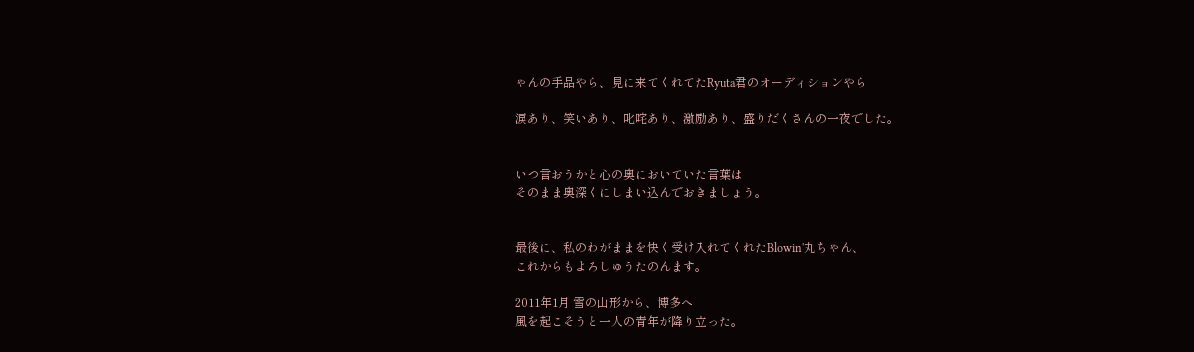ゃんの手品やら、見に来てくれてたRyuta君のオーディションやら

涙あり、笑いあり、叱咤あり、激励あり、盛りだくさんの一夜でした。


いつ言おうかと心の奥においていた言葉は
そのまま奥深くにしまい込んでおきましょう。


最後に、私のわがままを快く受け入れてくれたBlowin'丸ちゃん、
これからもよろしゅうたのんます。

2011年1月 雪の山形から、博多へ
風を起こそうと一人の青年が降り立った。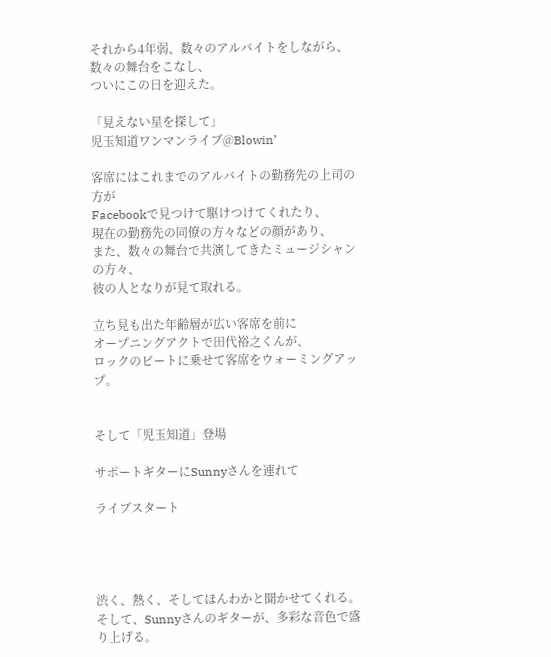それから4年弱、数々のアルバイトをしながら、数々の舞台をこなし、
ついにこの日を迎えた。

「見えない星を探して」
児玉知道ワンマンライブ@Blowin’

客席にはこれまでのアルバイトの勤務先の上司の方が
Facebookで見つけて駆けつけてくれたり、
現在の勤務先の同僚の方々などの顔があり、
また、数々の舞台で共演してきたミュージシャンの方々、
彼の人となりが見て取れる。

立ち見も出た年齢層が広い客席を前に
オープニングアクトで田代裕之くんが、
ロックのビートに乗せて客席をウォーミングアップ。


そして「児玉知道」登場

サポートギターにSunnyさんを連れて

ライブスタート




渋く、熱く、そしてほんわかと聞かせてくれる。
そして、Sunnyさんのギターが、多彩な音色で盛り上げる。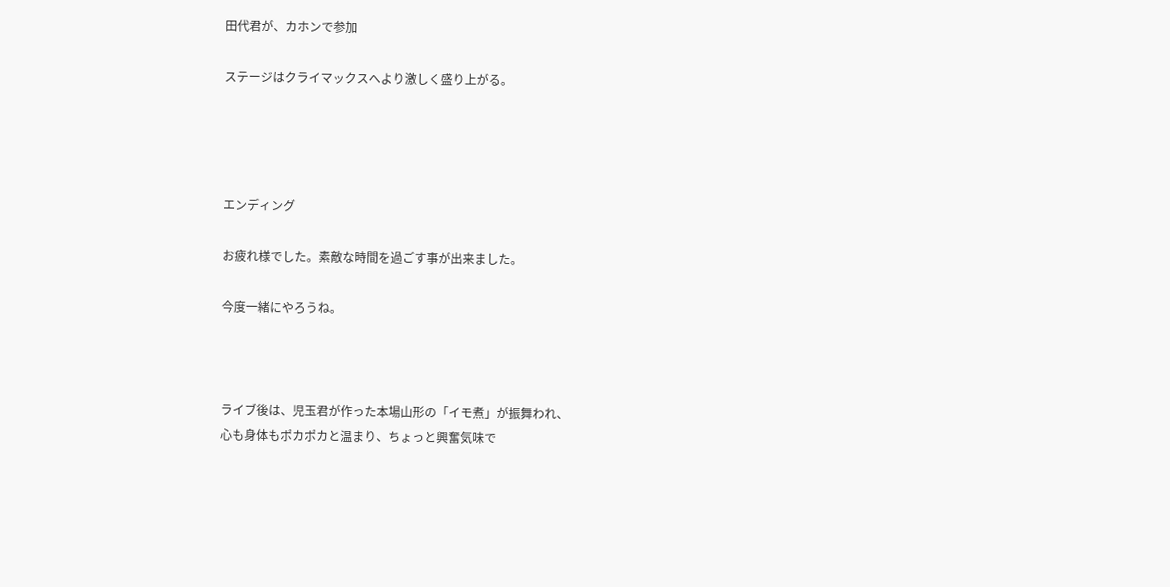田代君が、カホンで参加

ステージはクライマックスへより激しく盛り上がる。




エンディング

お疲れ様でした。素敵な時間を過ごす事が出来ました。

今度一緒にやろうね。



ライブ後は、児玉君が作った本場山形の「イモ煮」が振舞われ、
心も身体もポカポカと温まり、ちょっと興奮気味で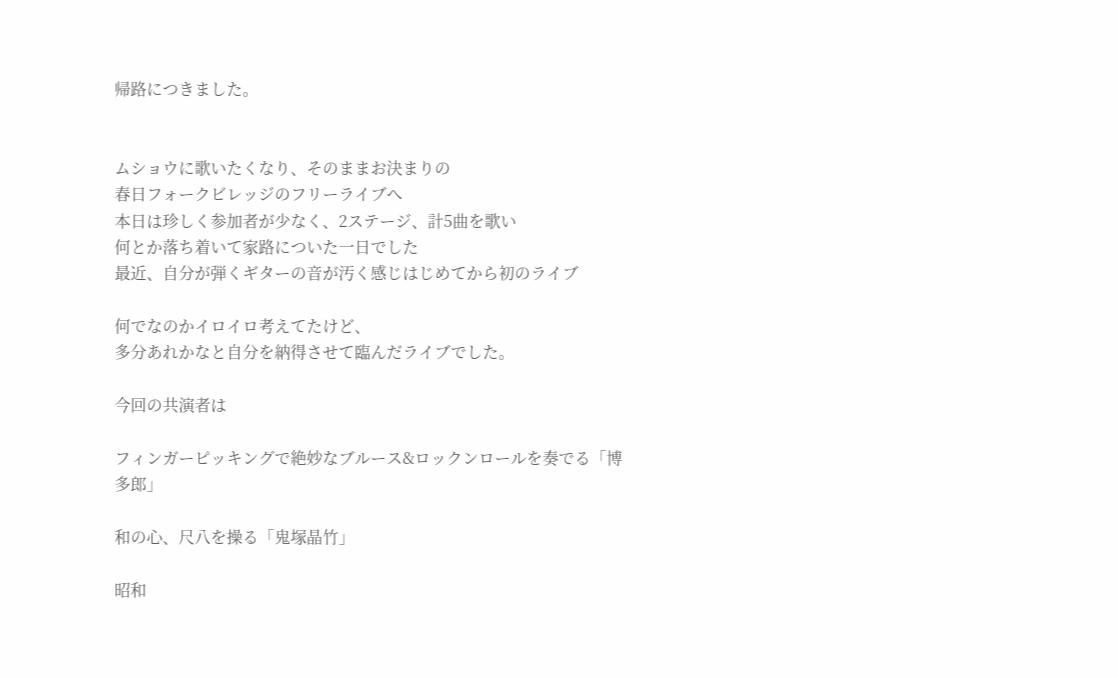帰路につきました。


ムショウに歌いたくなり、そのままお決まりの
春日フォークビレッジのフリーライブへ
本日は珍しく参加者が少なく、2ステージ、計5曲を歌い
何とか落ち着いて家路についた一日でした
最近、自分が弾くギターの音が汚く感じはじめてから初のライブ

何でなのかイロイロ考えてたけど、
多分あれかなと自分を納得させて臨んだライブでした。

今回の共演者は

フィンガーピッキングで絶妙なブルース&ロックンロールを奏でる「博多郎」

和の心、尺八を操る「鬼塚晶竹」

昭和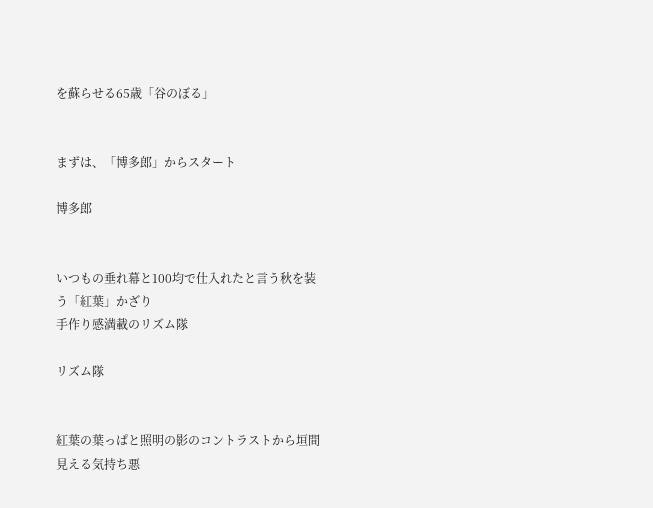を蘇らせる65歳「谷のぼる」


まずは、「博多郎」からスタート

博多郎


いつもの垂れ幕と100均で仕入れたと言う秋を装う「紅葉」かざり
手作り感満載のリズム隊

リズム隊


紅葉の葉っぱと照明の影のコントラストから垣間見える気持ち悪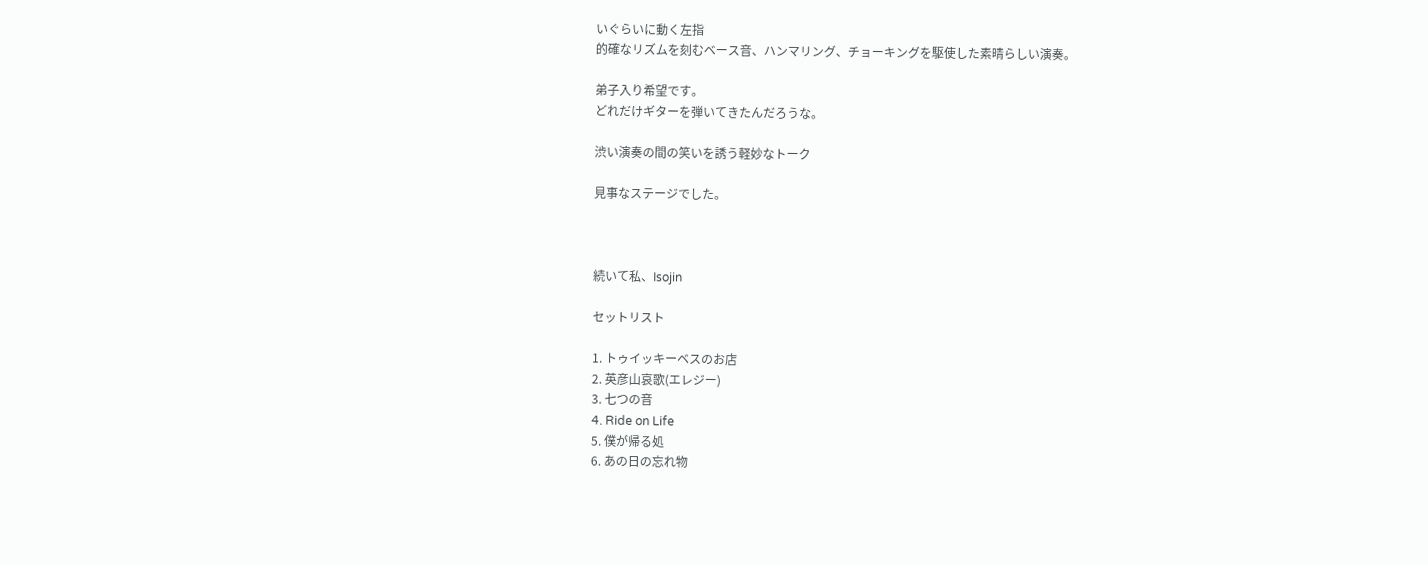いぐらいに動く左指
的確なリズムを刻むベース音、ハンマリング、チョーキングを駆使した素晴らしい演奏。

弟子入り希望です。
どれだけギターを弾いてきたんだろうな。

渋い演奏の間の笑いを誘う軽妙なトーク

見事なステージでした。



続いて私、Isojin

セットリスト

1. トゥイッキーベスのお店
2. 英彦山哀歌(エレジー)
3. 七つの音
4. Ride on Life
5. 僕が帰る処
6. あの日の忘れ物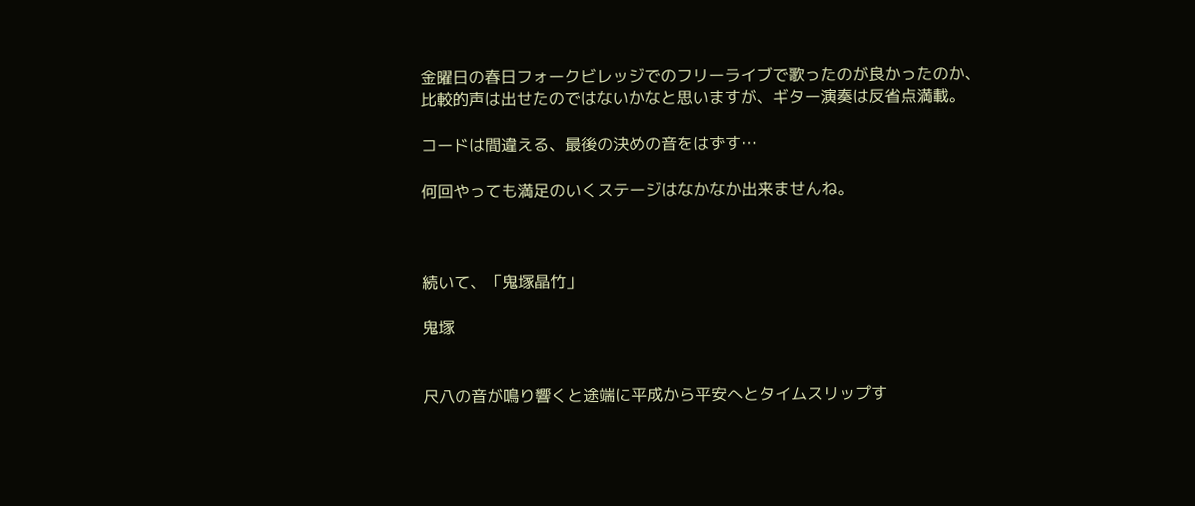金曜日の春日フォークビレッジでのフリーライブで歌ったのが良かったのか、
比較的声は出せたのではないかなと思いますが、ギター演奏は反省点満載。

コードは間違える、最後の決めの音をはずす…

何回やっても満足のいくステージはなかなか出来ませんね。



続いて、「鬼塚晶竹」

鬼塚


尺八の音が鳴り響くと途端に平成から平安へとタイムスリップす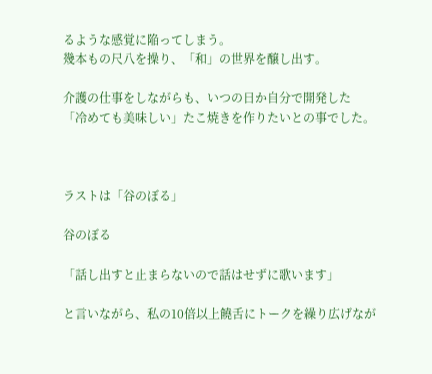るような感覚に陥ってしまう。
幾本もの尺八を操り、「和」の世界を醸し出す。

介護の仕事をしながらも、いつの日か自分で開発した
「冷めても美味しい」たこ焼きを作りたいとの事でした。



ラストは「谷のぼる」

谷のぼる

「話し出すと止まらないので話はせずに歌います」

と言いながら、私の10倍以上饒舌にトークを繰り広げなが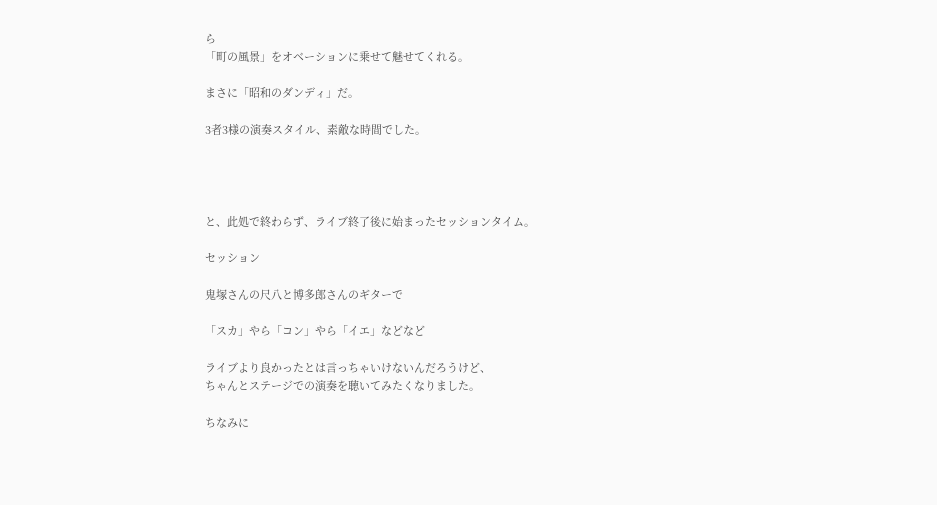ら
「町の風景」をオベーションに乗せて魅せてくれる。

まさに「昭和のダンディ」だ。

3者3様の演奏スタイル、素敵な時間でした。




と、此処で終わらず、ライブ終了後に始まったセッションタイム。

セッション

鬼塚さんの尺八と博多郎さんのギターで

「スカ」やら「コン」やら「イエ」などなど

ライブより良かったとは言っちゃいけないんだろうけど、
ちゃんとステージでの演奏を聴いてみたくなりました。

ちなみに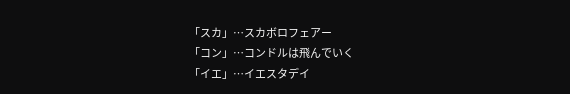「スカ」…スカボロフェアー
「コン」…コンドルは飛んでいく
「イエ」…イエスタデイ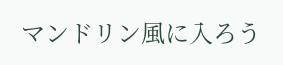マンドリン風に入ろう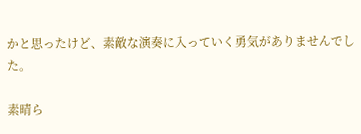かと思ったけど、素敵な演奏に入っていく勇気がありませんでした。

素晴ら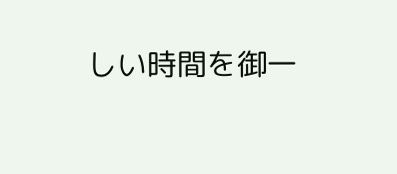しい時間を御一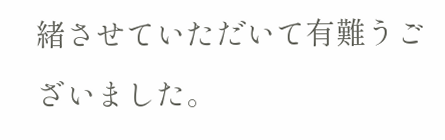緒させていただいて有難うございました。